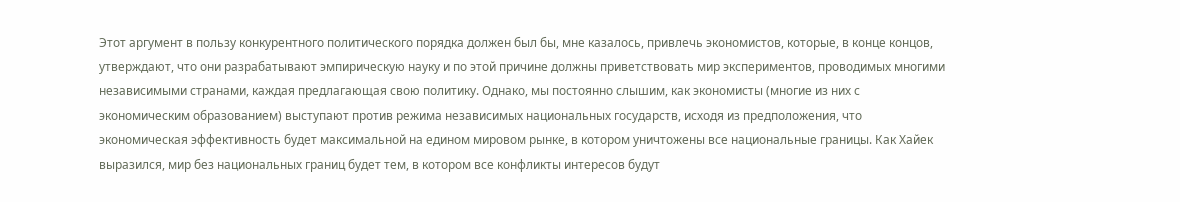Этот аргумент в пользу конкурентного политического порядка должен был бы, мне казалось, привлечь экономистов, которые, в конце концов, утверждают, что они разрабатывают эмпирическую науку и по этой причине должны приветствовать мир экспериментов, проводимых многими независимыми странами, каждая предлагающая свою политику. Однако, мы постоянно слышим, как экономисты (многие из них с экономическим образованием) выступают против режима независимых национальных государств, исходя из предположения, что экономическая эффективность будет максимальной на едином мировом рынке, в котором уничтожены все национальные границы. Как Хайек выразился, мир без национальных границ будет тем, в котором все конфликты интересов будут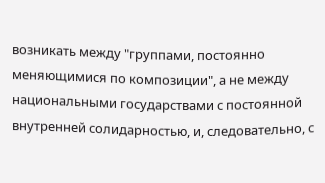возникать между "группами, постоянно меняющимися по композиции", а не между национальными государствами с постоянной внутренней солидарностью, и, следовательно, с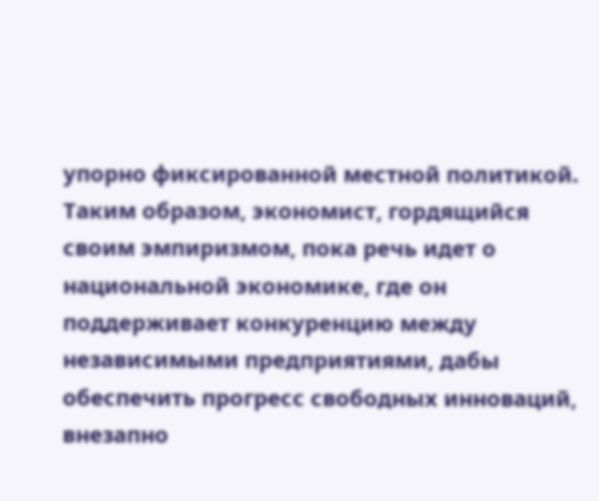упорно фиксированной местной политикой. Таким образом, экономист, гордящийся своим эмпиризмом, пока речь идет о национальной экономике, где он поддерживает конкуренцию между независимыми предприятиями, дабы обеспечить прогресс свободных инноваций, внезапно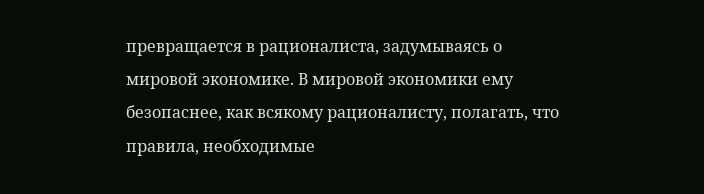превращается в рационалиста, задумываясь о мировой экономике. В мировой экономики ему безопаснее, как всякому рационалисту, полагать, что правила, необходимые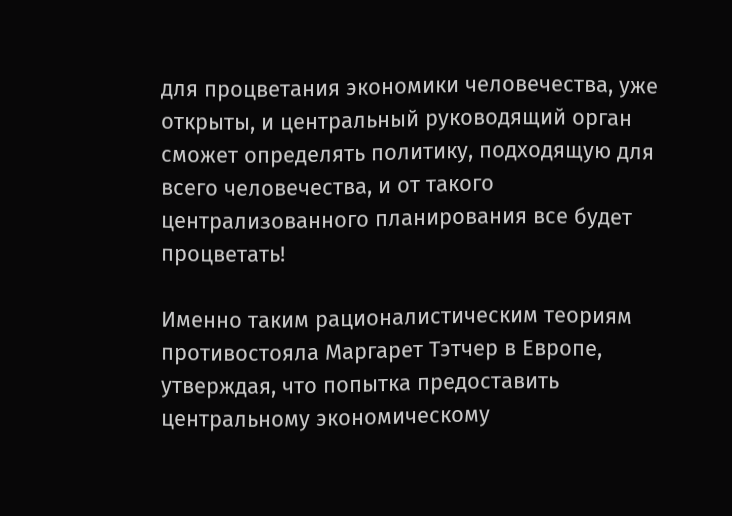для процветания экономики человечества, уже открыты, и центральный руководящий орган сможет определять политику, подходящую для всего человечества, и от такого централизованного планирования все будет процветать!

Именно таким рационалистическим теориям противостояла Маргарет Тэтчер в Европе, утверждая, что попытка предоставить центральному экономическому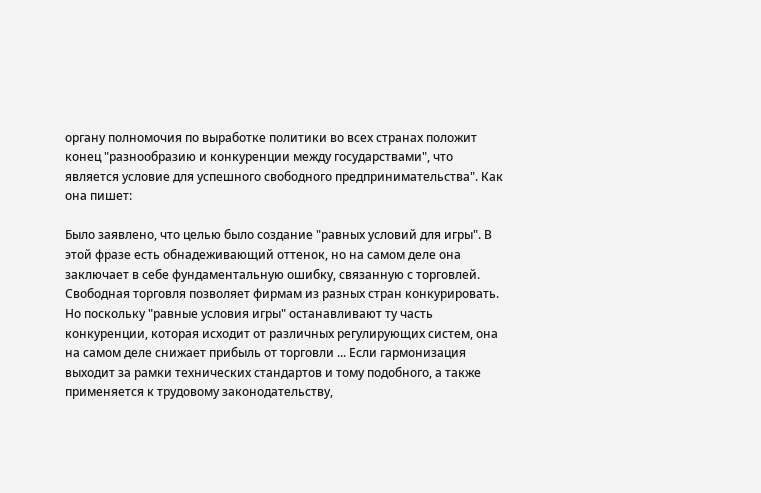органу полномочия по выработке политики во всех странах положит конец "разнообразию и конкуренции между государствами", что является условие для успешного свободного предпринимательства". Как она пишет:

Было заявлено, что целью было создание "равных условий для игры". В этой фразе есть обнадеживающий оттенок, но на самом деле она заключает в себе фундаментальную ошибку, связанную с торговлей. Свободная торговля позволяет фирмам из разных стран конкурировать. Но поскольку "равные условия игры" останавливают ту часть конкуренции, которая исходит от различных регулирующих систем, она на самом деле снижает прибыль от торговли ... Если гармонизация выходит за рамки технических стандартов и тому подобного, а также применяется к трудовому законодательству,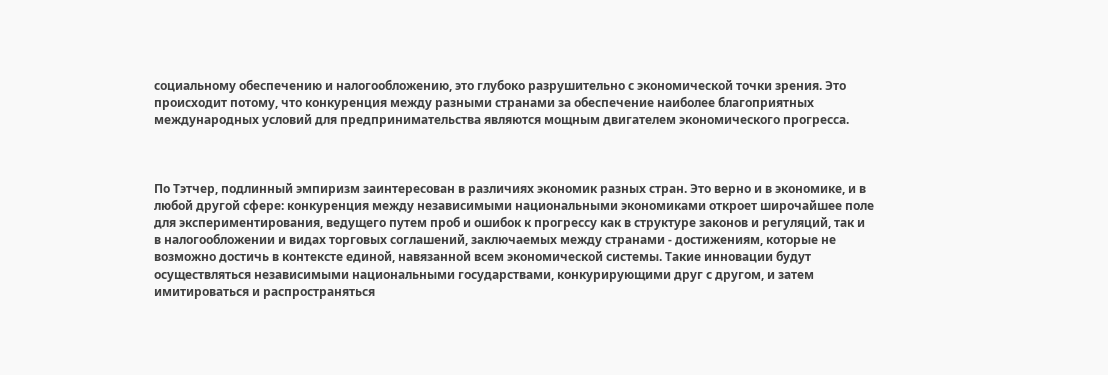социальному обеспечению и налогообложению, это глубоко разрушительно с экономической точки зрения. Это происходит потому, что конкуренция между разными странами за обеспечение наиболее благоприятных международных условий для предпринимательства являются мощным двигателем экономического прогресса.



По Тэтчер, подлинный эмпиризм заинтересован в различиях экономик разных стран. Это верно и в экономике, и в любой другой сфере: конкуренция между независимыми национальными экономиками откроет широчайшее поле для экспериментирования, ведущего путем проб и ошибок к прогрессу как в структуре законов и регуляций, так и в налогообложении и видах торговых соглашений, заключаемых между странами - достижениям, которые не возможно достичь в контексте единой, навязанной всем экономической системы. Такие инновации будут осуществляться независимыми национальными государствами, конкурирующими друг с другом, и затем имитироваться и распространяться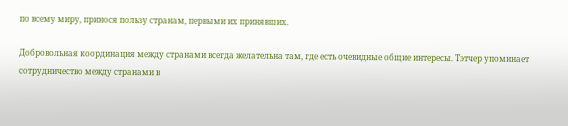по всему миру, принося пользу странам, первыми их принявших.

Добровольная координация между странами всегда желательна там, где есть очевидные общие интересы. Тэтчер упоминает сотрудничество между странами в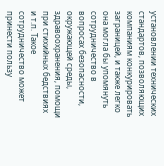установлении технических стандартов, позволяющих компаниям конкурировать заграницей, и также легко она могла бы упомянуть сотрудничество в вопросах безопасности, окружающей среды, здравоохранения, помощи при стихийных бедствиях и т.п. Такое сотрудничество может принести пользу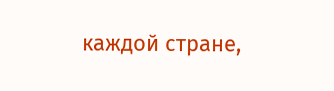каждой стране,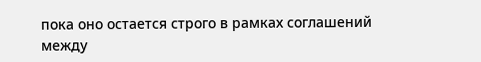пока оно остается строго в рамках соглашений между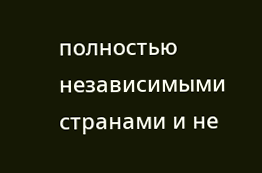полностью независимыми странами и не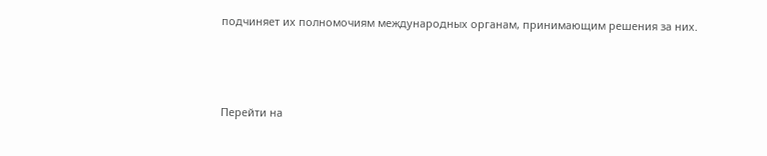подчиняет их полномочиям международных органам, принимающим решения за них.



Перейти на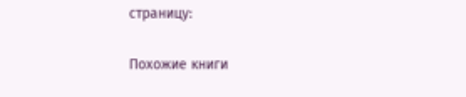страницу:

Похожие книги